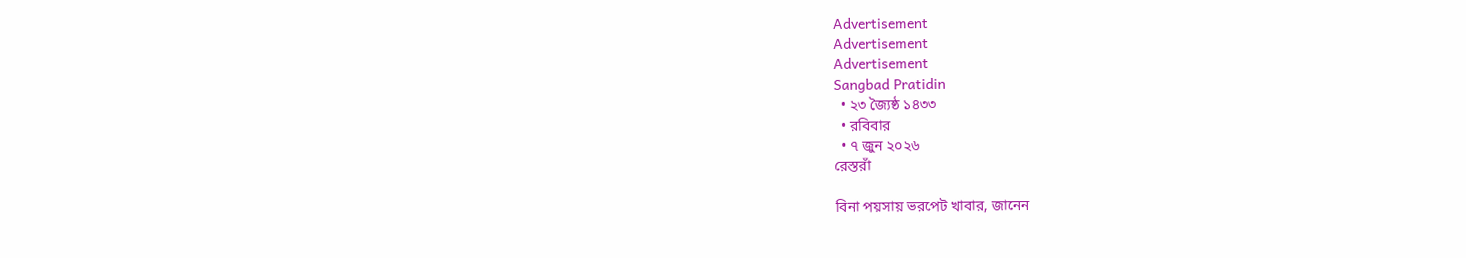Advertisement
Advertisement
Advertisement
Sangbad Pratidin
  • ২৩ জ্যৈষ্ঠ ১৪৩৩
  • রবিবার
  • ৭ জুন ২০২৬
রেস্তরাঁ

বিনা পয়সায় ভরপেট খাবার, জানেন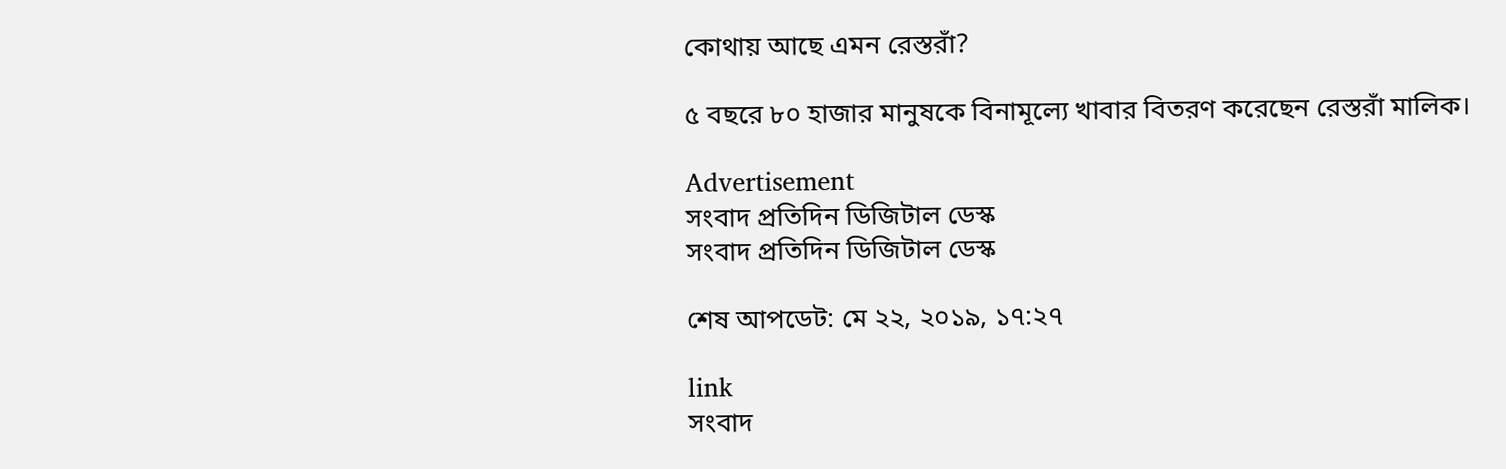কোথায় আছে এমন রেস্তরাঁ?

৫ বছরে ৮০ হাজার মানুষকে বিনামূল্যে খাবার বিতরণ করেছেন রেস্তরাঁ মালিক।

Advertisement
সংবাদ প্রতিদিন ডিজিটাল ডেস্ক
সংবাদ প্রতিদিন ডিজিটাল ডেস্ক

শেষ আপডেট: মে ২২, ২০১৯, ১৭:২৭

link
সংবাদ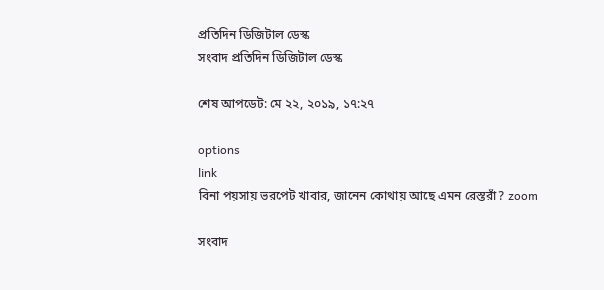প্রতিদিন ডিজিটাল ডেস্ক
সংবাদ প্রতিদিন ডিজিটাল ডেস্ক

শেষ আপডেট: মে ২২, ২০১৯, ১৭:২৭

options
link
বিনা পয়সায় ভরপেট খাবার, জানেন কোথায় আছে এমন রেস্তরাঁ? zoom

সংবাদ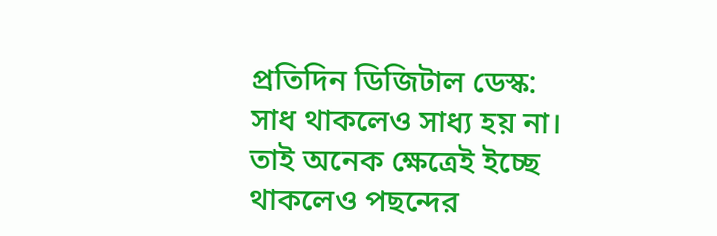প্রতিদিন ডিজিটাল ডেস্ক:  সাধ থাকলেও সাধ্য হয় না। তাই অনেক ক্ষেত্রেই ইচ্ছে থাকলেও পছন্দের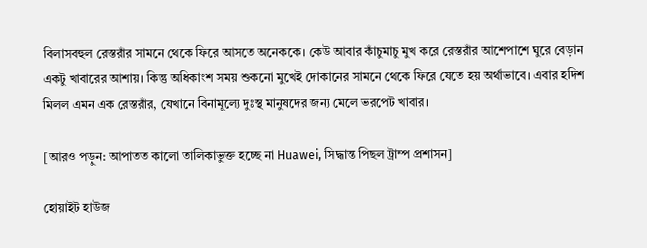বিলাসবহুল রেস্তরাঁর সামনে থেকে ফিরে আসতে অনেককে। কেউ আবার কাঁচুমাচু মুখ করে রেস্তরাঁর আশেপাশে ঘুরে বেড়ান একটু খাবারের আশায়। কিন্তু অধিকাংশ সময় শুকনো মুখেই দোকানের সামনে থেকে ফিরে যেতে হয় অর্থাভাবে। এবার হদিশ মিলল এমন এক রেস্তরাঁর, যেখানে বিনামূল্যে দুঃস্থ মানুষদের জন্য মেলে ভরপেট খাবার।

[আরও পড়ুন: আপাতত কালো তালিকাভুক্ত হচ্ছে না Huawei, সিদ্ধান্ত পিছল ট্রাম্প প্রশাসন]

হোয়াইট হাউজ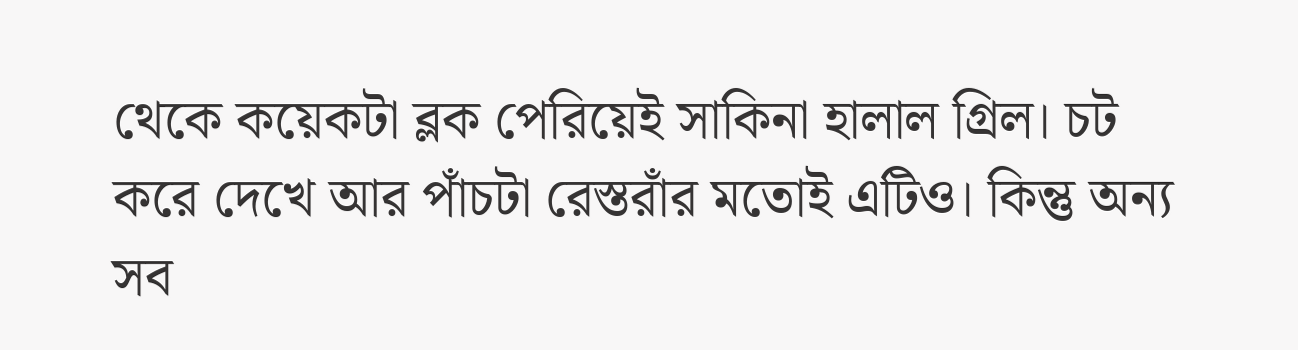থেকে কয়েকটা ব্লক পেরিয়েই সাকিনা হালাল গ্রিল। চট করে দেখে আর পাঁচটা রেস্তরাঁর মতোই এটিও। কিন্তু অন্য সব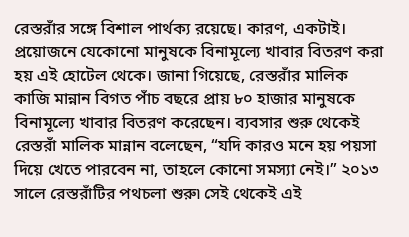রেস্তরাঁর সঙ্গে বিশাল পার্থক্য রয়েছে। কারণ, একটাই। প্রয়োজনে যেকোনো মানুষকে বিনামূল্যে খাবার বিতরণ করা হয় এই হোটেল থেকে। জানা গিয়েছে, রেস্তরাঁর মালিক কাজি মান্নান বিগত পাঁচ বছরে প্রায় ৮০ হাজার মানুষকে বিনামূল্যে খাবার বিতরণ করেছেন। ব্যবসার শুরু থেকেই রেস্তরাঁ মালিক মান্নান বলেছেন, “যদি কারও মনে হয় পয়সা দিয়ে খেতে পারবেন না, তাহলে কোনো সমস্যা নেই।” ২০১৩ সালে রেস্তরাঁটির পথচলা শুরু৷ সেই থেকেই এই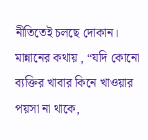নীতিতেই চলছে দোকান। মান্নানের কথায় , “যদি কোনো ব্যক্তির খাবার কিনে খাওয়ার পয়সা না থাকে,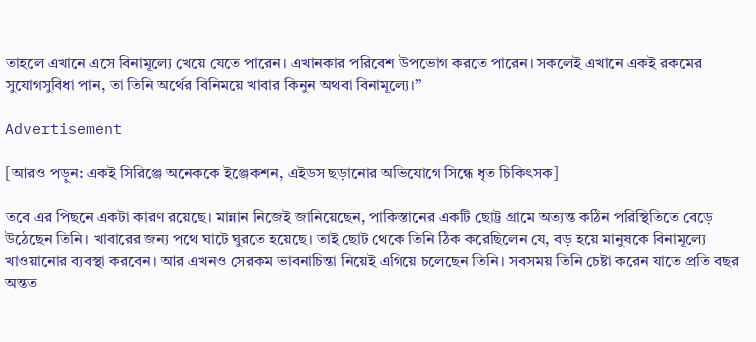তাহলে এখানে এসে বিনামূল্যে খেয়ে যেতে পারেন‌। এখানকার পরিবেশ উপভোগ করতে পারেন। সকলেই এখানে একই রকমের সুযোগসুবিধা পান, তা তিনি অর্থের বিনিময়ে খাবার কিনুন অথবা বিনামূল্যে।”

Advertisement

[আরও পড়ুন: একই সিরিঞ্জে অনেককে ইঞ্জেকশন, এইডস ছড়ানোর অভিযোগে সিন্ধে ধৃত চিকিৎসক]

তবে এর পিছনে একটা কারণ রয়েছে। মান্নান নিজেই জানিয়েছেন, পাকিস্তানের একটি ছোট্ট গ্রামে অত্যন্ত কঠিন পরিস্থিতিতে বেড়ে উঠেছেন তিনি। খাবারের জন্য পথে ঘাটে ঘুরতে হয়েছে। তাই ছোট থেকে তিনি ঠিক করেছিলেন যে, বড় হয়ে মানুষকে বিনামূল্যে খাওয়ানোর ব্যবস্থা করবেন। আর এখনও সেরকম ভাবনাচিন্তা নিয়েই এগিয়ে চলেছেন তিনি। সবসময় তিনি চেষ্টা করেন যাতে প্রতি বছর অন্তত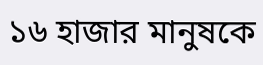১৬ হাজার মানুষকে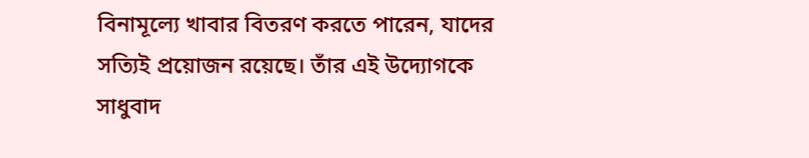বিনামূল্যে খাবার বিতরণ করতে পারেন, যাদের সত্যিই প্রয়োজন রয়েছে। তাঁর এই উদ্যোগকে সাধুবাদ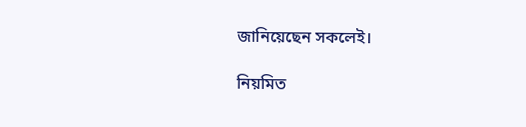জানিয়েছেন সকলেই।

নিয়মিত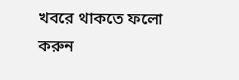খবরে থাকতে ফলো করুন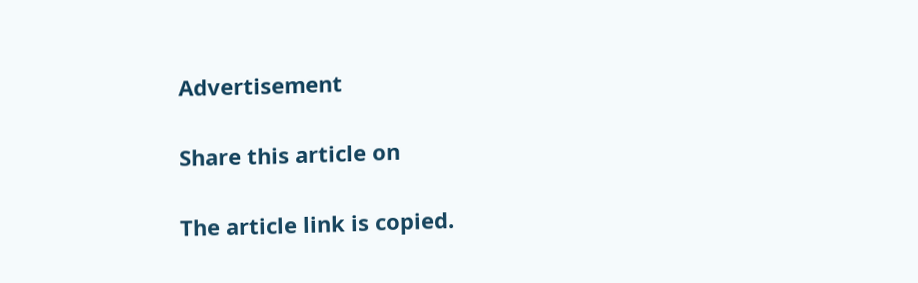Advertisement

Share this article on

The article link is copied.